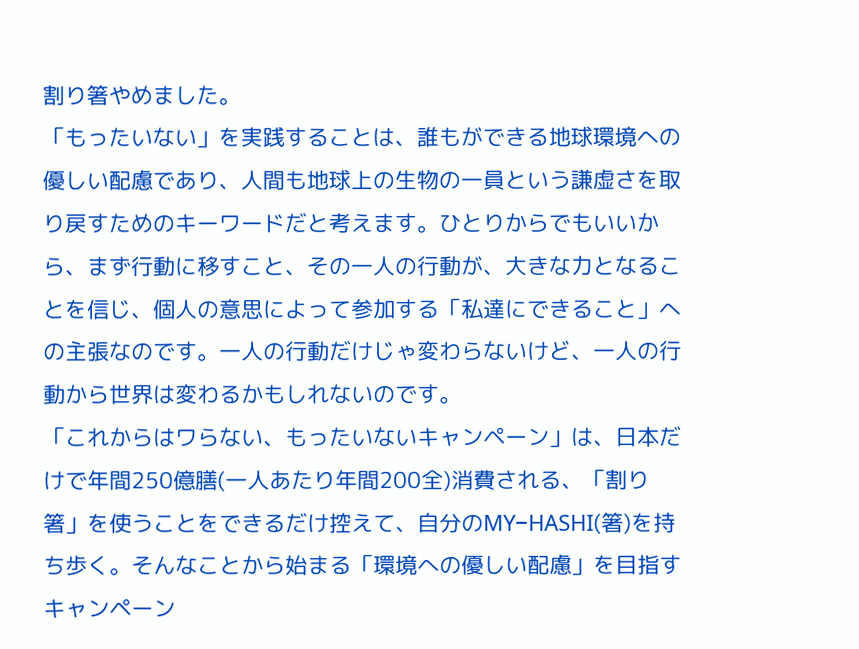割り箸やめました。
「もったいない」を実践することは、誰もができる地球環境への優しい配慮であり、人間も地球上の生物の一員という謙虚さを取り戻すためのキーワードだと考えます。ひとりからでもいいから、まず行動に移すこと、その一人の行動が、大きな力となることを信じ、個人の意思によって参加する「私達にできること」への主張なのです。一人の行動だけじゃ変わらないけど、一人の行動から世界は変わるかもしれないのです。
「これからはワらない、もったいないキャンペーン」は、日本だけで年間250億膳(一人あたり年間200全)消費される、「割り箸」を使うことをできるだけ控えて、自分のMY−HASHI(箸)を持ち歩く。そんなことから始まる「環境への優しい配慮」を目指すキャンペーン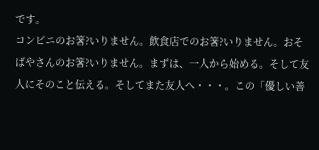です。
コンビニのお箸?いりません。飲食店でのお箸?いりません。おそばやさんのお箸?いりません。まずは、一人から始める。そして友人にそのこと伝える。そしてまた友人へ・・・。この「優しい善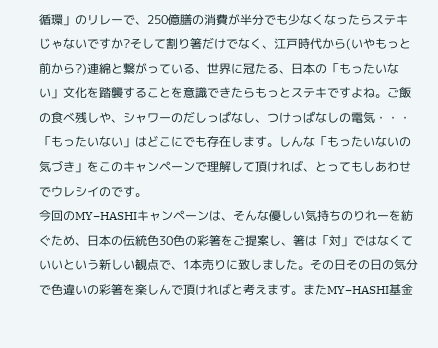循環」のリレーで、250億膳の消費が半分でも少なくなったらステキじゃないですか?そして割り箸だけでなく、江戸時代から(いやもっと前から?)連綿と繋がっている、世界に冠たる、日本の「もったいない」文化を踏襲することを意識できたらもっとステキですよね。ご飯の食べ残しや、シャワーのだしっぱなし、つけっぱなしの電気・・・「もったいない」はどこにでも存在します。しんな「もったいないの気づき」をこのキャンペーンで理解して頂ければ、とってもしあわせでウレシイのです。
今回のMY−HASHIキャンペーンは、そんな優しい気持ちのりれーを紡ぐため、日本の伝統色30色の彩箸をご提案し、箸は「対」ではなくていいという新しい観点で、1本売りに致しました。その日その日の気分で色違いの彩箸を楽しんで頂ければと考えます。またMY−HASHI基金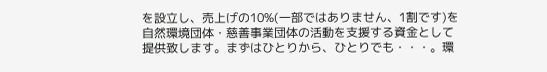を設立し、売上げの10%(一部ではありません、1割です)を自然環境団体・慈善事業団体の活動を支援する資金として提供致します。まずはひとりから、ひとりでも・・・。環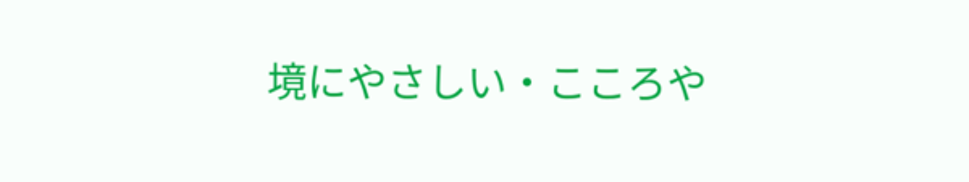境にやさしい・こころや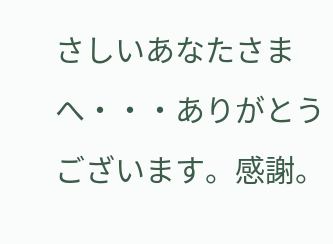さしいあなたさまへ・・・ありがとうございます。感謝。